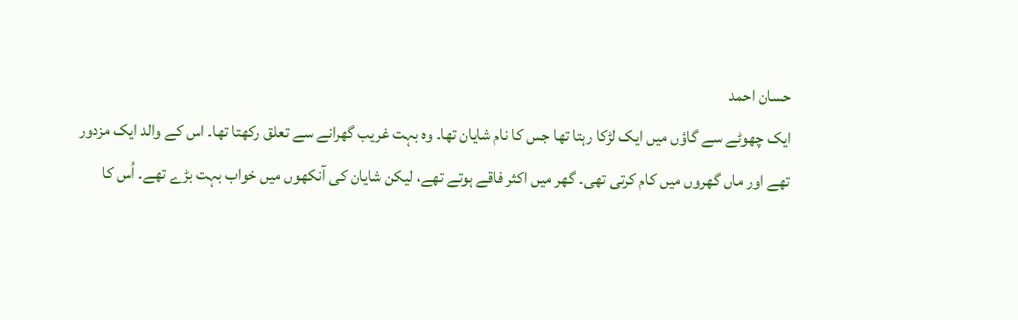حسان احمد
ایک چھوٹے سے گاؤں میں ایک لڑکا رہتا تھا جس کا نام شایان تھا۔ وہ بہت غریب گھرانے سے تعلق رکھتا تھا۔ اس کے والد ایک مزدور تھے اور ماں گھروں میں کام کرتی تھی۔ گھر میں اکثر فاقے ہوتے تھے، لیکن شایان کی آنکھوں میں خواب بہت بڑے تھے۔ اُس کا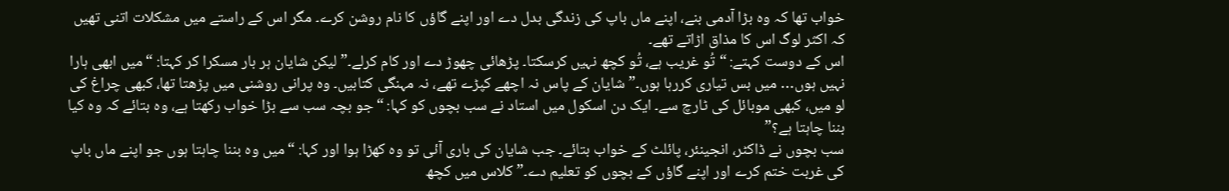خواب تھا کہ وہ بڑا آدمی بنے، اپنے ماں باپ کی زندگی بدل دے اور اپنے گاؤں کا نام روشن کرے۔ مگر اس کے راستے میں مشکلات اتنی تھیں کہ اکثر لوگ اس کا مذاق اڑاتے تھے۔
اس کے دوست کہتے: “تُو غریب ہے، تُو کچھ نہیں کرسکتا۔ پڑھائی چھوڑ دے اور کام کرلے۔” لیکن شایان ہر بار مسکرا کر کہتا: “میں ابھی ہارا نہیں ہوں… میں بس تیاری کررہا ہوں۔” شایان کے پاس نہ اچھے کپڑے تھے، نہ مہنگی کتابیں۔ وہ پرانی روشنی میں پڑھتا تھا، کبھی چراغ کی لو میں، کبھی موبائل کی ٹارچ سے۔ ایک دن اسکول میں استاد نے سب بچوں کو کہا: “جو بچہ سب سے بڑا خواب رکھتا ہے، وہ بتائے کہ وہ کیا بننا چاہتا ہے؟”
سب بچوں نے ڈاکٹر، انجینئر، پائلٹ کے خواب بتائے۔ جب شایان کی باری آئی تو وہ کھڑا ہوا اور کہا: “میں وہ بننا چاہتا ہوں جو اپنے ماں باپ کی غربت ختم کرے اور اپنے گاؤں کے بچوں کو تعلیم دے۔” کلاس میں کچھ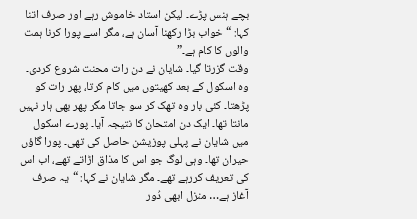بچے ہنس پڑے۔ لیکن استاد خاموش رہے اور صرف اتنا کہا: “خواب بڑا رکھنا آسان ہے، مگر اسے پورا کرنا ہمت والوں کا کام ہے۔”
وقت گزرتا گیا۔ شایان نے دن رات محنت شروع کردی۔ وہ اسکول کے بعد کھیتوں میں کام کرتا، پھر رات کو پڑھتا۔ کئی بار وہ تھک کر سو جاتا مگر پھر بھی ہار نہیں مانتا تھا۔ ایک دن امتحان کا نتیجہ آیا۔ پورے اسکول میں شایان نے پہلی پوزیشن حاصل کی تھی۔ پورا گاؤں حیران تھا۔ وہی لوگ جو اس کا مذاق اڑاتے تھے، اب اس کی تعریف کررہے تھے۔ مگر شایان نے کہا: “یہ صرف آغاز ہے… منزل ابھی دُور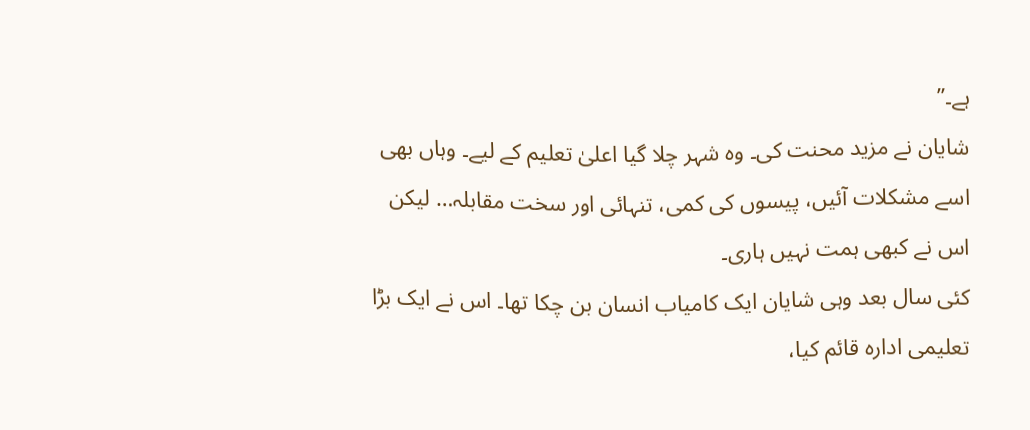ہے۔”
شایان نے مزید محنت کی۔ وہ شہر چلا گیا اعلیٰ تعلیم کے لیے۔ وہاں بھی اسے مشکلات آئیں، پیسوں کی کمی، تنہائی اور سخت مقابلہ… لیکن اس نے کبھی ہمت نہیں ہاری۔
کئی سال بعد وہی شایان ایک کامیاب انسان بن چکا تھا۔ اس نے ایک بڑا تعلیمی ادارہ قائم کیا،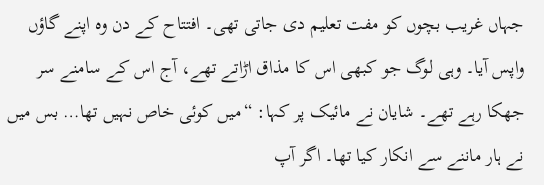جہاں غریب بچوں کو مفت تعلیم دی جاتی تھی۔ افتتاح کے دن وہ اپنے گاؤں واپس آیا۔ وہی لوگ جو کبھی اس کا مذاق اڑاتے تھے، آج اس کے سامنے سر جھکا رہے تھے۔ شایان نے مائیک پر کہا: “میں کوئی خاص نہیں تھا… بس میں نے ہار ماننے سے انکار کیا تھا۔ اگر آپ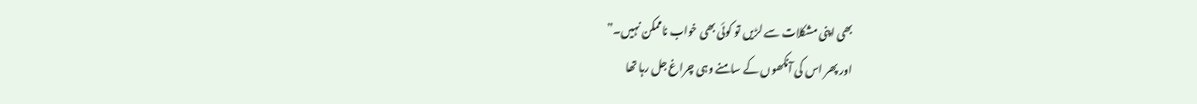بھی اپنی مشکلات سے لڑیں تو کوئی بھی خواب ناممکن نہیں۔”
اور پھر اس کی آنکھوں کے سامنے وہی چراغ جل رہا تھا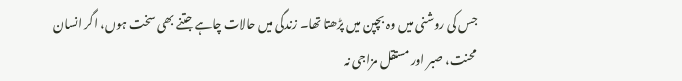جس کی روشنی میں وہ بچپن میں پڑھتا تھا۔ زندگی میں حالات چاہے جتنے بھی سخت ہوں، اگر انسان محنت، صبر اور مستقل مزاجی نہ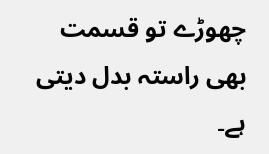چھوڑے تو قسمت بھی راستہ بدل دیتی ہے۔